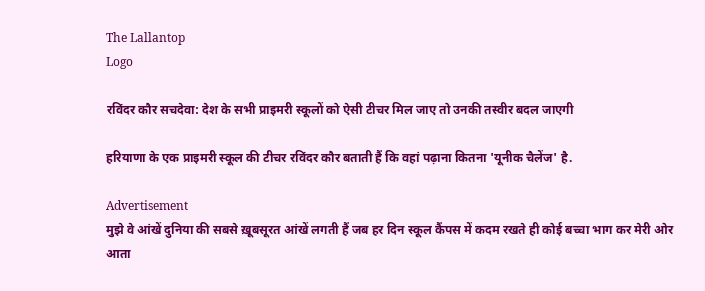The Lallantop
Logo

रविंदर कौर सचदेवा: देश के सभी प्राइमरी स्कूलों को ऐसी टीचर मिल जाए तो उनकी तस्वीर बदल जाएगी

हरियाणा के एक प्राइमरी स्कूल की टीचर रविंदर कौर बताती हैं कि वहां पढ़ाना कितना 'यूनीक चैलेंज' है.

Advertisement
मुझे वे आंखें दुनिया की सबसे ख़ूबसूरत आंखें लगती हैं जब हर दिन स्कूल कैंपस में कदम रखते ही कोई बच्चा भाग कर मेरी ओर आता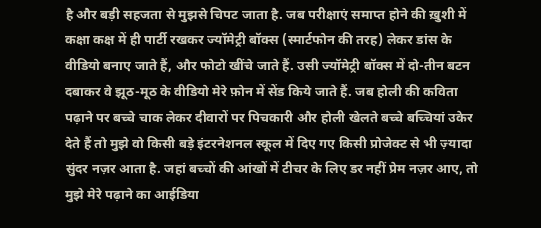है और बड़ी सहजता से मुझसे चिपट जाता है. जब परीक्षाएं समाप्त होने की ख़ुशी में कक्षा कक्ष में ही पार्टी रखकर ज्यॉमेट्री बॉक्स (स्मार्टफोन की तरह) लेकर डांस के वीडियो बनाए जाते हैं, और फोटो खींचे जाते हैं. उसी ज्यॉमेट्री बॉक्स में दो-तीन बटन दबाकर वे झूठ-मूठ के वीडियो मेरे फ़ोन में सेंड किये जाते हैं. जब होली की कविता पढ़ाने पर बच्चे चाक लेकर दीवारों पर पिचकारी और होली खेलते बच्चे बच्चियां उकेर देते हैं तो मुझे वो किसी बड़े इंटरनेशनल स्कूल में दिए गए किसी प्रोजेक्ट से भी ज़्यादा सुंदर नज़र आता है. जहां बच्चों की आंखों में टीचर के लिए डर नहीं प्रेम नज़र आए, तो मुझे मेरे पढ़ाने का आईडिया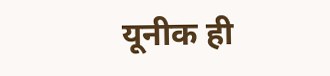यूनीक ही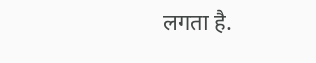लगता है.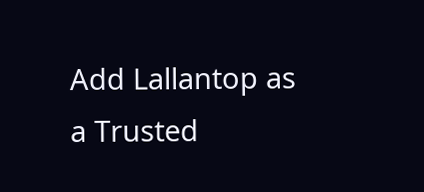Add Lallantop as a Trusted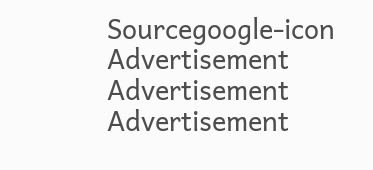Sourcegoogle-icon
Advertisement
Advertisement
Advertisement